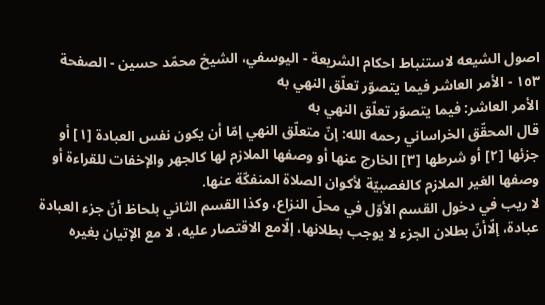اصول الشيعه لاستنباط احكام الشريعة - اليوسفي، الشيخ محمّد حسين - الصفحة ١٥٣ - الأمر العاشر فيما يتصوّر تعلّق النهي به
الأمر العاشر: فيما يتصوّر تعلّق النهي به
قال المحقّق الخراساني رحمه الله: إنّ متعلّق النهي إمّا أن يكون نفس العبادة [١] أو جزئها [٢] أو شرطها [٣] الخارج عنها أو وصفها الملازم لها كالجهر والإخفات للقراءة أو وصفها الغير الملازم كالغصبيّة لأكوان الصلاة المنفكّة عنها.
لا ريب في دخول القسم الأوّل في محلّ النزاع، وكذا القسم الثاني بلحاظ أنّ جزء العبادة عبادة، إلّاأنّ بطلان الجزء لا يوجب بطلانها، إلّامع الاقتصار عليه، لا مع الإتيان بغيره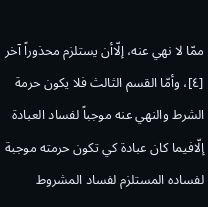ممّا لا نهي عنه، إلّاأن يستلزم محذوراً آخر [٤]، وأمّا القسم الثالث فلا يكون حرمة الشرط والنهي عنه موجباً لفساد العبادة إلّافيما كان عبادة كي تكون حرمته موجبة لفساده المستلزم لفساد المشروط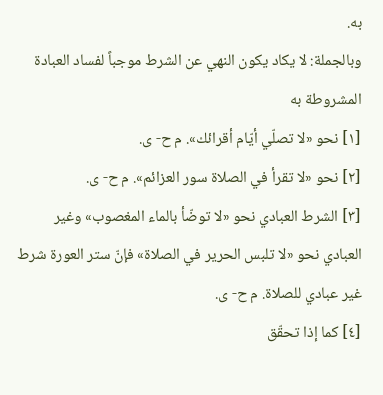به.
وبالجملة: لا يكاد يكون النهي عن الشرط موجباً لفساد العبادة المشروطة به
[١] نحو «لا تصلّي أيّام أقرائك». م ح- ى.
[٢] نحو «لا تقرأ في الصلاة سور العزائم». م ح- ى.
[٣] الشرط العبادي نحو «لا توضّأ بالماء المغصوب» وغير العبادي نحو «لا تلبس الحرير في الصلاة» فإنّ ستر العورة شرط غير عبادي للصلاة. م ح- ى.
[٤] كما إذا تحقّق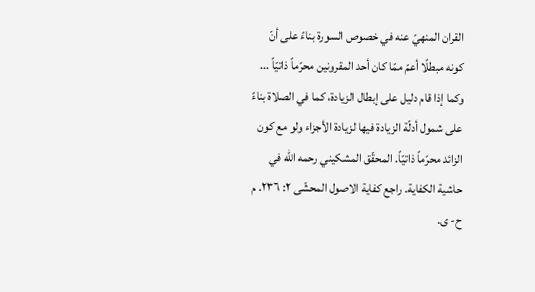القران المنهيّ عنه في خصوص السورة بناءً على أنّ كونه مبطلًا أعمّ ممّا كان أحد المقرونين محرّماً ذاتيّاً ... وكما إذا قام دليل على إبطال الزيادة، كما في الصلاة بناءً على شمول أدلّة الزيادة فيها لزيادة الأجزاء ولو مع كون الزائد محرّماً ذاتيّاً. المحقّق المشكيني رحمه الله في حاشية الكفاية. راجع كفاية الاصول المحشّى ٢: ٢٣٦. م ح- ى.